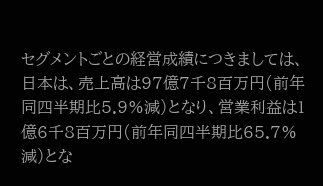セグメントごとの経営成績につきましては、日本は、売上高は97億7千8百万円(前年同四半期比5.9%減)となり、営業利益は1億6千8百万円(前年同四半期比65.7%減)とな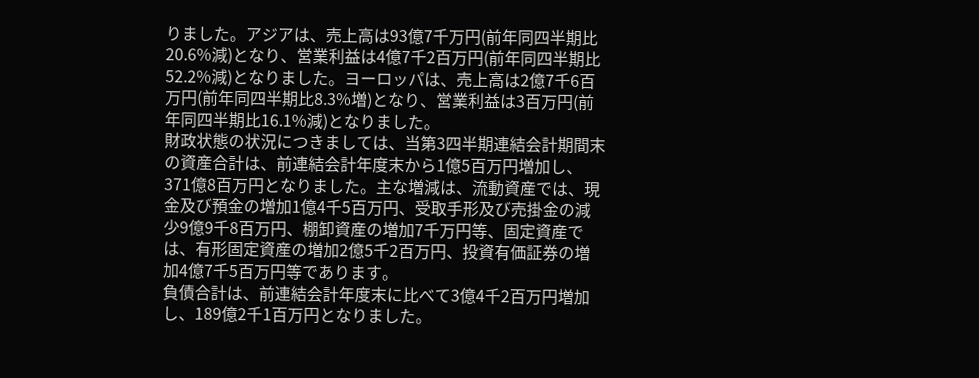りました。アジアは、売上高は93億7千万円(前年同四半期比20.6%減)となり、営業利益は4億7千2百万円(前年同四半期比52.2%減)となりました。ヨーロッパは、売上高は2億7千6百万円(前年同四半期比8.3%増)となり、営業利益は3百万円(前年同四半期比16.1%減)となりました。
財政状態の状況につきましては、当第3四半期連結会計期間末の資産合計は、前連結会計年度末から1億5百万円増加し、371億8百万円となりました。主な増減は、流動資産では、現金及び預金の増加1億4千5百万円、受取手形及び売掛金の減少9億9千8百万円、棚卸資産の増加7千万円等、固定資産では、有形固定資産の増加2億5千2百万円、投資有価証券の増加4億7千5百万円等であります。
負債合計は、前連結会計年度末に比べて3億4千2百万円増加し、189億2千1百万円となりました。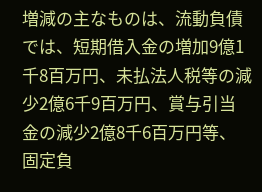増減の主なものは、流動負債では、短期借入金の増加9億1千8百万円、未払法人税等の減少2億6千9百万円、賞与引当金の減少2億8千6百万円等、固定負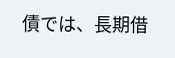債では、長期借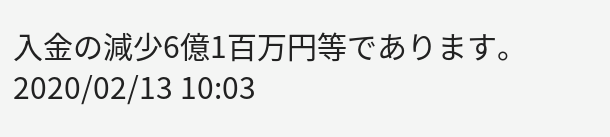入金の減少6億1百万円等であります。
2020/02/13 10:03